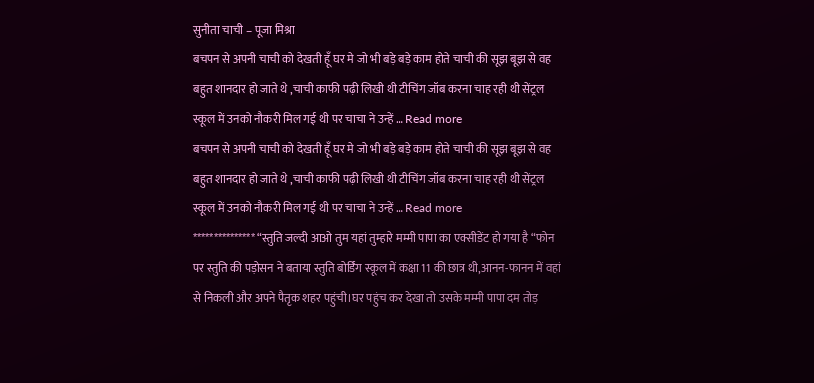सुनीता चाची – पूजा मिश्रा
बचपन से अपनी चाची को देखती हूँ घर मे जो भी बड़े बड़े काम होते चाची की सूझ बूझ से वह बहुत शानदार हो जाते थे ,चाची काफी पढ़ी लिखी थी टीचिंग जॉब करना चाह रही थी सेंट्रल स्कूल में उनको नौकरी मिल गई थी पर चाचा ने उन्हें … Read more
बचपन से अपनी चाची को देखती हूँ घर मे जो भी बड़े बड़े काम होते चाची की सूझ बूझ से वह बहुत शानदार हो जाते थे ,चाची काफी पढ़ी लिखी थी टीचिंग जॉब करना चाह रही थी सेंट्रल स्कूल में उनको नौकरी मिल गई थी पर चाचा ने उन्हें … Read more
*************** “स्तुति जल्दी आओ तुम यहां तुम्हारे मम्मी पापा का एक्सीडेंट हो गया है “फोन पर स्तुति की पड़ोसन ने बताया स्तुति बोर्डिंग स्कूल में कक्षा 11 की छात्र थी,आनन-फानन में वहां से निकली और अपने पैतृक शहर पहुंची।घर पहुंच कर देखा तो उसके मम्मी पापा दम तोड़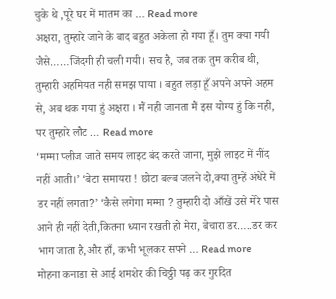चुके थे ,पूरे घर में मातम का … Read more
अक्षरा, तुम्हारे जाने के बाद बहुत अकेला हो गया हूँ। तुम क्या गयी जैसे……जिंदगी ही चली गयी। सच है, जब तक तुम करीब थी, तुम्हारी अहमियत नही समझ पाया । बहुत लड़ा हूँ अपने अपने अहम से, अब थक गया हुं अक्षरा । मैं नही जानता मैं इस योग्य हुं कि नही, पर तुम्हारे लौट … Read more
‘मम्मा प्लीज जाते समय लाइट बंद करते जाना, मुझे लाइट में नींद नहीं आती।’ ‘बेटा समायरा ! छोटा बल्ब जलने दो,क्या तुम्हें अंधेरे में डर नहीं लगता?’ ‘कैसे लगेगा मम्मा ? तुम्हारी दो आँखें उसे मेरे पास आने ही नहीं देती,कितना ध्यान रखती हो मेरा, बेचारा डर…..डर कर भाग जाता है,और हाँ, कभी भूलकर सपने … Read more
मोहना कनाडा से आई शमशेर की चिठ्ठी पढ़ कर गुरदित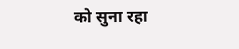को सुना रहा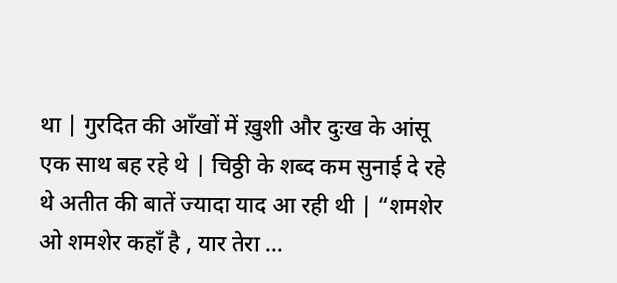था | गुरदित की आँखों में ख़ुशी और दुःख के आंसू एक साथ बह रहे थे | चिठ्ठी के शब्द कम सुनाई दे रहे थे अतीत की बातें ज्यादा याद आ रही थी | “शमशेर ओ शमशेर कहाँ है , यार तेरा …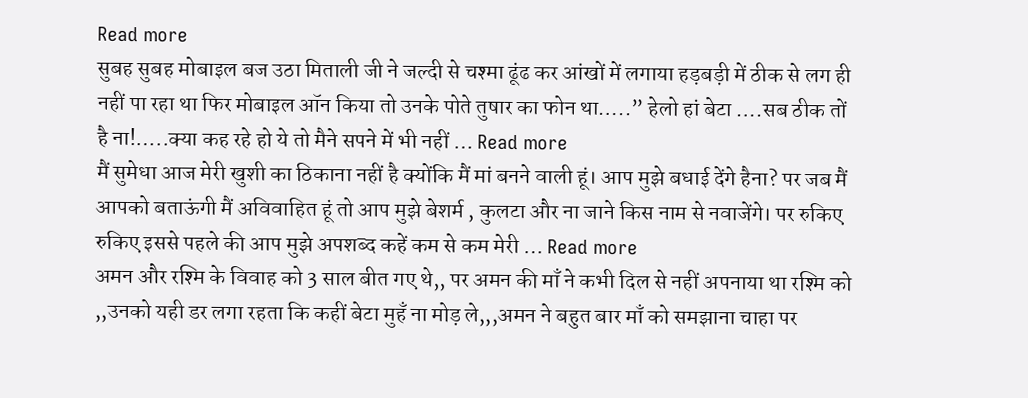Read more
सुबह सुबह मोबाइल बज उठा मिताली जी ने जल्दी से चश्मा ढूंढ कर आंखों में लगाया हड़बड़ी में ठीक से लग ही नहीं पा रहा था फिर मोबाइल ऑन किया तो उनके पोते तुषार का फोन था…..” हेलो हां बेटा ….सब ठीक तों है ना!…..क्या कह रहे हो ये तो मैने सपने में भी नहीं … Read more
मैं सुमेधा आज मेरी खुशी का ठिकाना नहीं है क्योंकि मैं मां बनने वाली हूं। आप मुझे बधाई देंगे हैना? पर जब मैं आपको बताऊंगी मैं अविवाहित हूं तो आप मुझे बेशर्म , कुलटा और ना जाने किस नाम से नवाजेंगे। पर रुकिए रुकिए इससे पहले की आप मुझे अपशब्द कहें कम से कम मेरी … Read more
अमन और रश्मि के विवाह को 3 साल बीत गए थे,, पर अमन की माँ ने कभी दिल से नहीं अपनाया था रश्मि को ,,उनको यही डर लगा रहता कि कहीं बेटा मुहँ ना मोड़ ले,,,अमन ने बहुत बार माँ को समझाना चाहा पर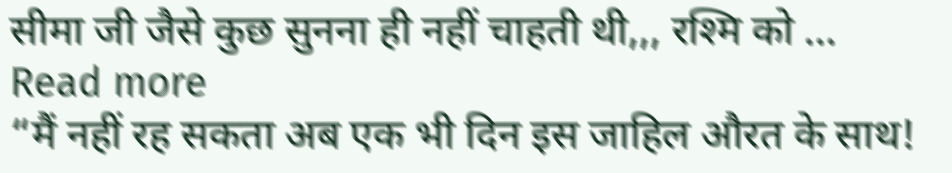सीमा जी जैसे कुछ सुनना ही नहीं चाहती थी,,, रश्मि को … Read more
“मैं नहीं रह सकता अब एक भी दिन इस जाहिल औरत के साथ!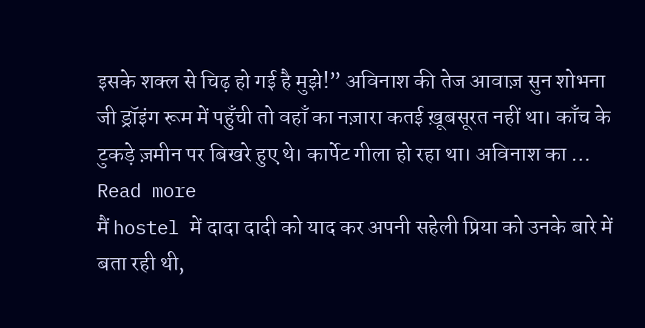इसके शक्ल से चिढ़ हो गई है मुझे!” अविनाश की तेज आवाज़ सुन शोभना जी ड्रॉइंग रूम में पहुँची तो वहाँ का नज़ारा कतई ख़ूबसूरत नहीं था। काँच के टुकड़े ज़मीन पर बिखरे हुए थे। कार्पेट गीला हो रहा था। अविनाश का … Read more
मैं hostel में दादा दादी को याद कर अपनी सहेली प्रिया को उनके बारे में बता रही थी,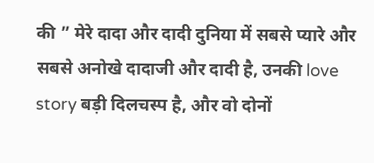की ” मेरे दादा और दादी दुनिया में सबसे प्यारे और सबसे अनोखे दादाजी और दादी है, उनकी love story बड़ी दिलचस्प है, और वो दोनों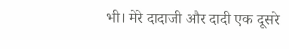भी। मेरे दादाजी और दादी एक दूसरे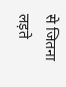से जितना लड़ते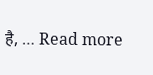है, … Read more